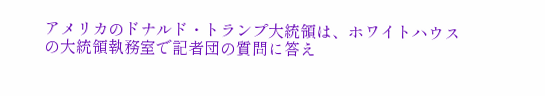アメリカのドナルド・トランプ大統領は、ホワイトハウスの大統領執務室で記者団の質問に答え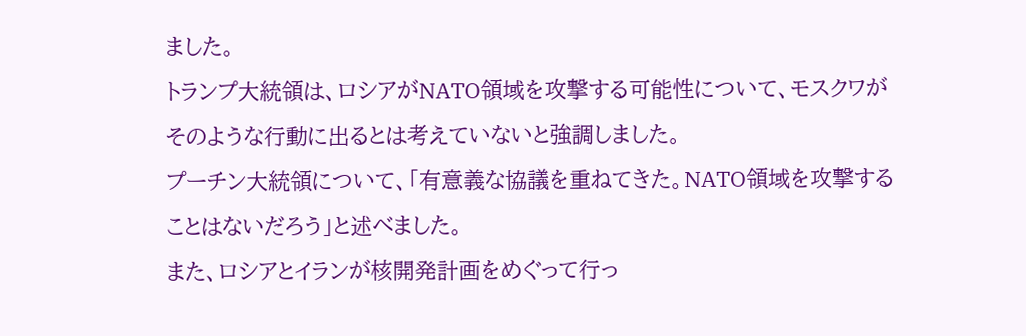ました。
トランプ大統領は、ロシアがNATO領域を攻撃する可能性について、モスクワがそのような行動に出るとは考えていないと強調しました。
プーチン大統領について、「有意義な協議を重ねてきた。NATO領域を攻撃することはないだろう」と述べました。
また、ロシアとイランが核開発計画をめぐって行っ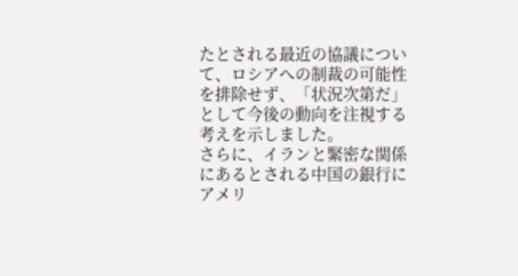たとされる最近の協議について、ロシアへの制裁の可能性を排除せず、「状況次第だ」として今後の動向を注視する考えを示しました。
さらに、イランと緊密な関係にあるとされる中国の銀行にアメリ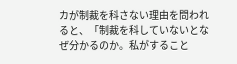カが制裁を科さない理由を問われると、「制裁を科していないとなぜ分かるのか。私がすること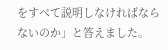をすべて説明しなければならないのか」と答えました。